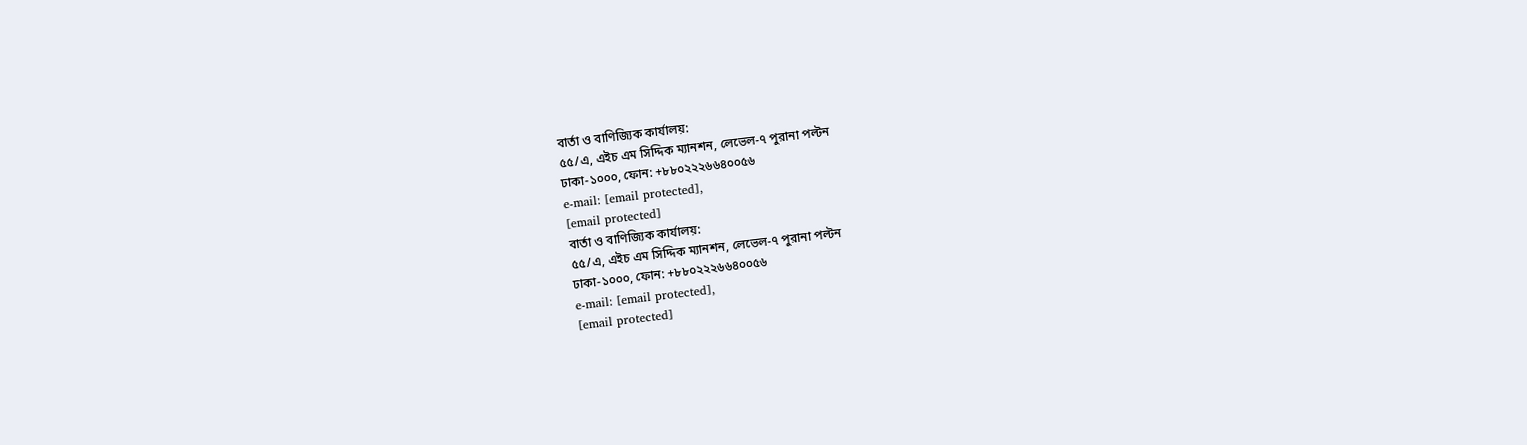বার্তা ও বাণিজ্যিক কার্যালয়:
৫৫/এ, এইচ এম সিদ্দিক ম্যানশন, লেভেল-৭ পুরানা পল্টন
ঢাকা-১০০০, ফোন: +৮৮০২২২৬৬৪০০৫৬
e-mail: [email protected],
[email protected]
বার্তা ও বাণিজ্যিক কার্যালয়:
৫৫/এ, এইচ এম সিদ্দিক ম্যানশন, লেভেল-৭ পুরানা পল্টন
ঢাকা-১০০০, ফোন: +৮৮০২২২৬৬৪০০৫৬
e-mail: [email protected],
[email protected]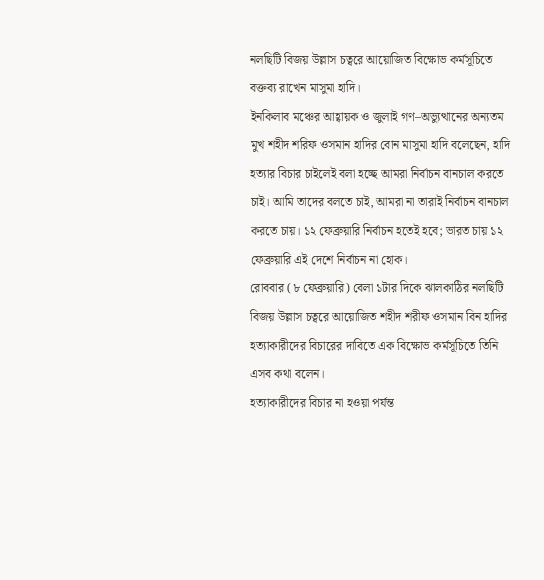নলছিটি বিজয় উল্লাস চত্বরে আয়োজিত বিক্ষোভ কর্মসূচিতে বক্তব্য রাখেন মাসুমা হাদি।
ইনকিলাব মঞ্চের আহ্বায়ক ও জুলাই গণ–অভ্যুত্থানের অন্যতম মুখ শহীদ শরিফ ওসমান হাদির বোন মাসুমা হাদি বলেছেন, হাদি হত্যার বিচার চাইলেই বলা হচ্ছে আমরা নির্বাচন বানচাল করতে চাই। আমি তাদের বলতে চাই, আমরা না তারাই নির্বাচন বানচাল করতে চায়। ১২ ফেব্রুয়ারি নির্বাচন হতেই হবে; ভারত চায় ১২ ফেব্রুয়ারি এই দেশে নির্বাচন না হোক।
রোববার (৮ ফেব্রুয়ারি) বেলা ১টার দিকে ঝালকাঠির নলছিটি বিজয় উল্লাস চত্বরে আয়োজিত শহীদ শরীফ ওসমান বিন হাদির হত্যাকারীদের বিচারের দাবিতে এক বিক্ষোভ কর্মসূচিতে তিনি এসব কথা বলেন।
হত্যাকারীদের বিচার না হওয়া পর্যন্ত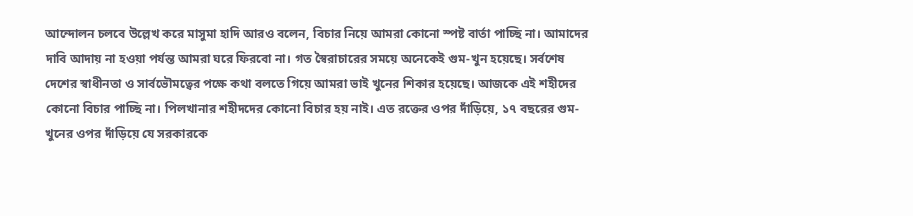আন্দোলন চলবে উল্লেখ করে মাসুমা হাদি আরও বলেন, বিচার নিয়ে আমরা কোনো স্পষ্ট বার্তা পাচ্ছি না। আমাদের দাবি আদায় না হওয়া পর্যন্ত আমরা ঘরে ফিরবো না। গত স্বৈরাচারের সময়ে অনেকেই গুম-খুন হয়েছে। সর্বশেষ দেশের স্বাধীনতা ও সার্বভৌমত্বের পক্ষে কথা বলতে গিয়ে আমরা ভাই খুনের শিকার হয়েছে। আজকে এই শহীদের কোনো বিচার পাচ্ছি না। পিলখানার শহীদদের কোনো বিচার হয় নাই। এত রক্তের ওপর দাঁড়িয়ে, ১৭ বছরের গুম-খুনের ওপর দাঁড়িয়ে যে সরকারকে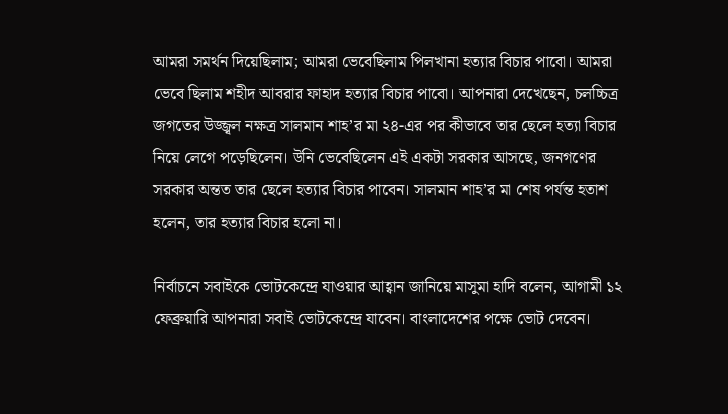আমরা সমর্থন দিয়েছিলাম; আমরা ভেবেছিলাম পিলখানা হত্যার বিচার পাবো। আমরা ভেবে ছিলাম শহীদ আবরার ফাহাদ হত্যার বিচার পাবো। আপনারা দেখেছেন, চলচ্চিত্র জগতের উজ্জ্বল নক্ষত্র সালমান শাহ’র মা ২৪-এর পর কীভাবে তার ছেলে হত্যা বিচার নিয়ে লেগে পড়েছিলেন। উনি ভেবেছিলেন এই একটা সরকার আসছে, জনগণের সরকার অন্তত তার ছেলে হত্যার বিচার পাবেন। সালমান শাহ’র মা শেষ পর্যন্ত হতাশ হলেন, তার হত্যার বিচার হলো না।

নির্বাচনে সবাইকে ভোটকেন্দ্রে যাওয়ার আহ্বান জানিয়ে মাসুমা হাদি বলেন, আগামী ১২ ফেব্রুয়ারি আপনারা সবাই ভোটকেন্দ্রে যাবেন। বাংলাদেশের পক্ষে ভোট দেবেন।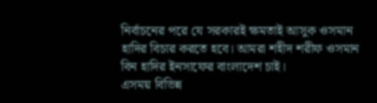নির্বাচনের পরে যে সরকারই ক্ষমতাই আসুক ওসমান হাদির বিচার করতে হবে। আমরা শহীদ শরীফ ওসমান বিন হাদির ইনসাফের বাংলাদেশ চাই।
এসময় বিভিন্ন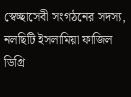স্বেচ্ছাসেবী সংগঠনের সদস্য, নলছিটি ইসলামিয়া ফাজিল ডিগ্রি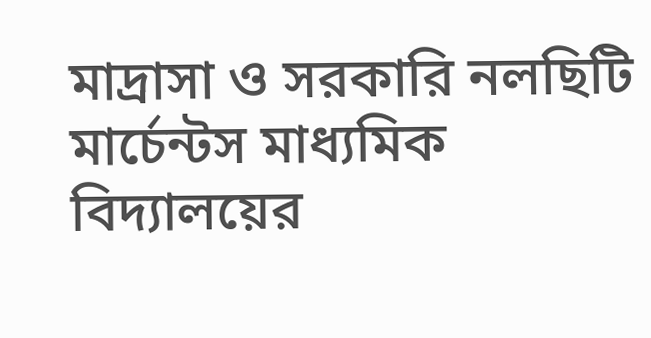মাদ্রাসা ও সরকারি নলছিটি মার্চেন্টস মাধ্যমিক বিদ্যালয়ের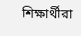শিক্ষার্থীরা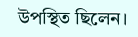উপস্থিত ছিলেন।